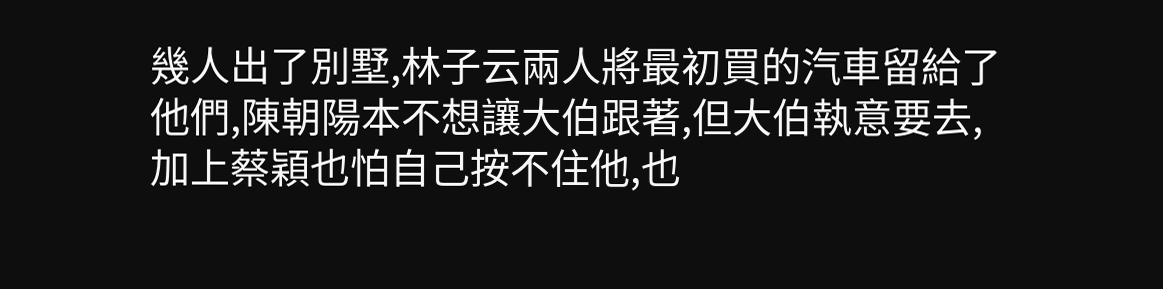幾人出了別墅,林子云兩人將最初買的汽車留給了他們,陳朝陽本不想讓大伯跟著,但大伯執意要去,加上蔡穎也怕自己按不住他,也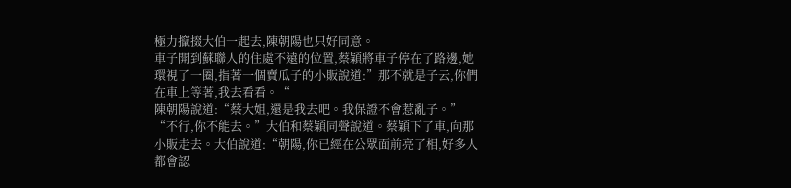極力攛掇大伯一起去,陳朝陽也只好同意。
車子開到蘇聯人的住處不遠的位置,蔡穎將車子停在了路邊,她環視了一圈,指著一個賣瓜子的小販說道:”那不就是子云,你們在車上等著,我去看看。“
陳朝陽說道:“蔡大姐,還是我去吧。我保證不會惹亂子。”
“不行,你不能去。”大伯和蔡穎同聲說道。蔡穎下了車,向那小販走去。大伯說道:“朝陽,你已經在公眾面前亮了相,好多人都會認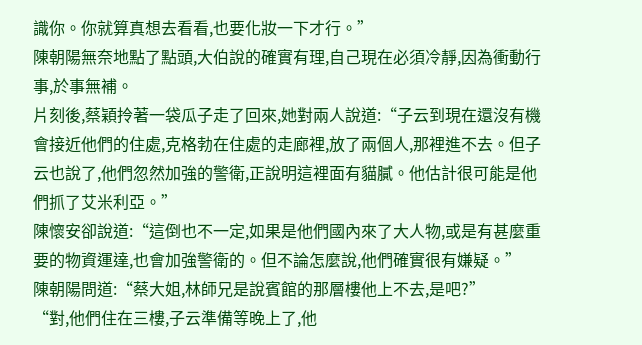識你。你就算真想去看看,也要化妝一下才行。”
陳朝陽無奈地點了點頭,大伯說的確實有理,自己現在必須冷靜,因為衝動行事,於事無補。
片刻後,蔡穎拎著一袋瓜子走了回來,她對兩人說道:“子云到現在還沒有機會接近他們的住處,克格勃在住處的走廊裡,放了兩個人,那裡進不去。但子云也說了,他們忽然加強的警衛,正說明這裡面有貓膩。他估計很可能是他們抓了艾米利亞。”
陳懷安卻說道:“這倒也不一定,如果是他們國內來了大人物,或是有甚麼重要的物資運達,也會加強警衛的。但不論怎麼說,他們確實很有嫌疑。”
陳朝陽問道:“蔡大姐,林師兄是說賓館的那層樓他上不去,是吧?”
“對,他們住在三樓,子云準備等晚上了,他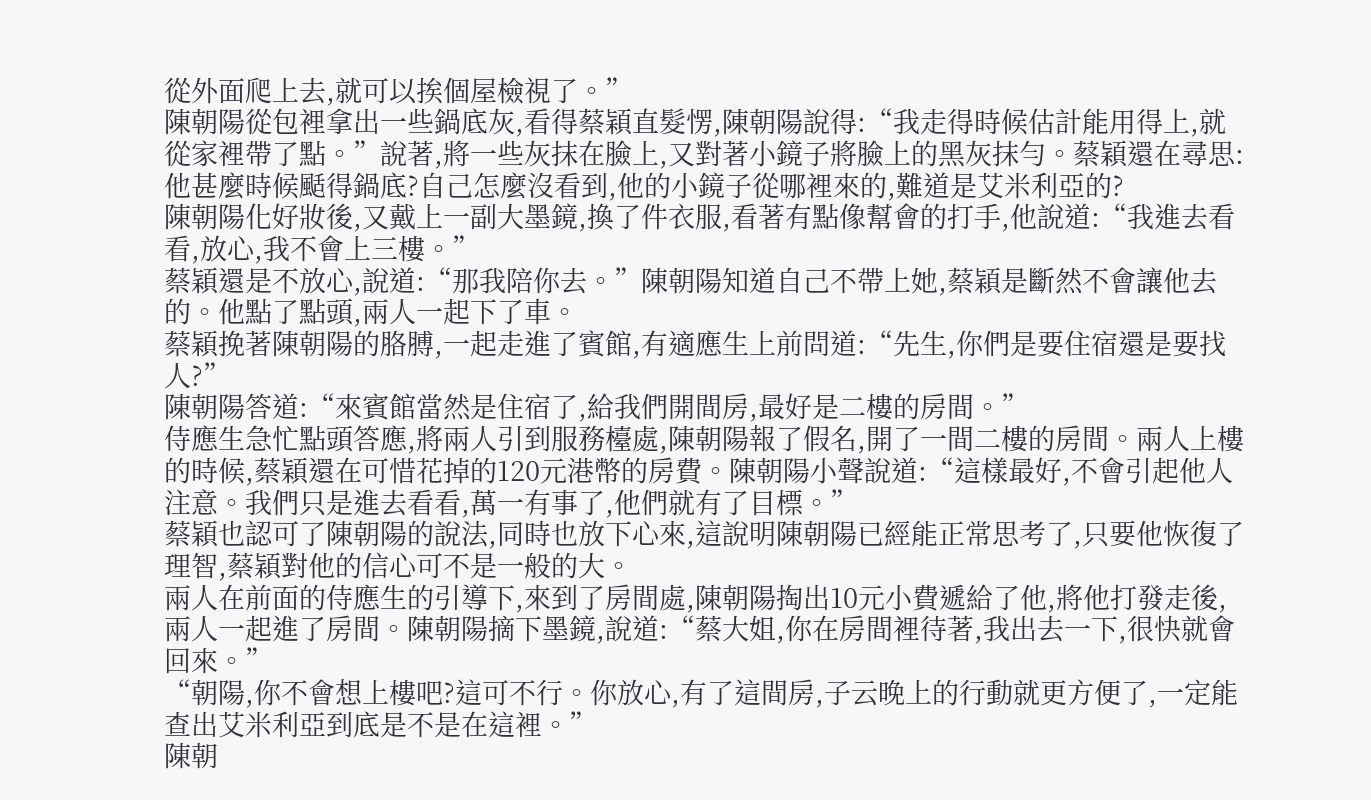從外面爬上去,就可以挨個屋檢視了。”
陳朝陽從包裡拿出一些鍋底灰,看得蔡穎直髮愣,陳朝陽說得:“我走得時候估計能用得上,就從家裡帶了點。”說著,將一些灰抹在臉上,又對著小鏡子將臉上的黑灰抹勻。蔡穎還在尋思:他甚麼時候颳得鍋底?自己怎麼沒看到,他的小鏡子從哪裡來的,難道是艾米利亞的?
陳朝陽化好妝後,又戴上一副大墨鏡,換了件衣服,看著有點像幫會的打手,他說道:“我進去看看,放心,我不會上三樓。”
蔡穎還是不放心,說道:“那我陪你去。”陳朝陽知道自己不帶上她,蔡穎是斷然不會讓他去的。他點了點頭,兩人一起下了車。
蔡穎挽著陳朝陽的胳膊,一起走進了賓館,有適應生上前問道:“先生,你們是要住宿還是要找人?”
陳朝陽答道:“來賓館當然是住宿了,給我們開間房,最好是二樓的房間。”
侍應生急忙點頭答應,將兩人引到服務檯處,陳朝陽報了假名,開了一間二樓的房間。兩人上樓的時候,蔡穎還在可惜花掉的120元港幣的房費。陳朝陽小聲說道:“這樣最好,不會引起他人注意。我們只是進去看看,萬一有事了,他們就有了目標。”
蔡穎也認可了陳朝陽的說法,同時也放下心來,這說明陳朝陽已經能正常思考了,只要他恢復了理智,蔡穎對他的信心可不是一般的大。
兩人在前面的侍應生的引導下,來到了房間處,陳朝陽掏出10元小費遞給了他,將他打發走後,兩人一起進了房間。陳朝陽摘下墨鏡,說道:“蔡大姐,你在房間裡待著,我出去一下,很快就會回來。”
“朝陽,你不會想上樓吧?這可不行。你放心,有了這間房,子云晚上的行動就更方便了,一定能查出艾米利亞到底是不是在這裡。”
陳朝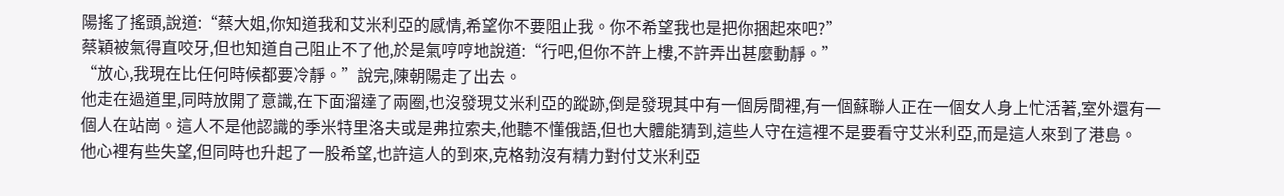陽搖了搖頭,說道:“蔡大姐,你知道我和艾米利亞的感情,希望你不要阻止我。你不希望我也是把你捆起來吧?”
蔡穎被氣得直咬牙,但也知道自己阻止不了他,於是氣哼哼地說道:“行吧,但你不許上樓,不許弄出甚麼動靜。”
“放心,我現在比任何時候都要冷靜。”說完,陳朝陽走了出去。
他走在過道里,同時放開了意識,在下面溜達了兩圈,也沒發現艾米利亞的蹤跡,倒是發現其中有一個房間裡,有一個蘇聯人正在一個女人身上忙活著,室外還有一個人在站崗。這人不是他認識的季米特里洛夫或是弗拉索夫,他聽不懂俄語,但也大體能猜到,這些人守在這裡不是要看守艾米利亞,而是這人來到了港島。
他心裡有些失望,但同時也升起了一股希望,也許這人的到來,克格勃沒有精力對付艾米利亞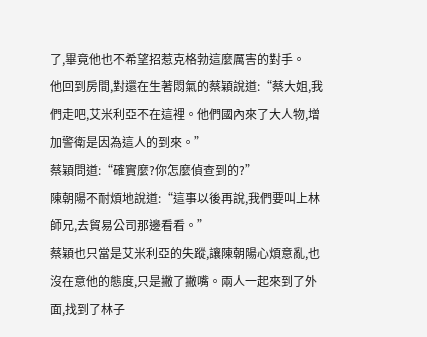了,畢竟他也不希望招惹克格勃這麼厲害的對手。
他回到房間,對還在生著悶氣的蔡穎說道:“蔡大姐,我們走吧,艾米利亞不在這裡。他們國內來了大人物,增加警衛是因為這人的到來。”
蔡穎問道:“確實麼?你怎麼偵查到的?”
陳朝陽不耐煩地說道:“這事以後再說,我們要叫上林師兄,去貿易公司那邊看看。”
蔡穎也只當是艾米利亞的失蹤,讓陳朝陽心煩意亂,也沒在意他的態度,只是撇了撇嘴。兩人一起來到了外面,找到了林子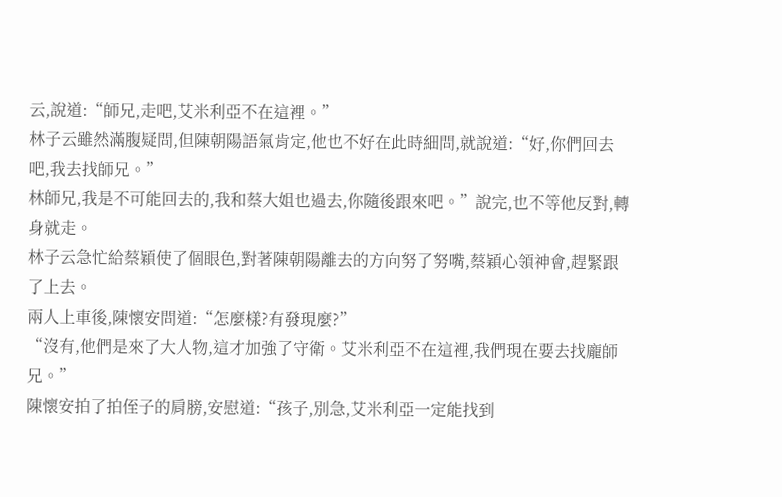云,說道:“師兄,走吧,艾米利亞不在這裡。”
林子云雖然滿腹疑問,但陳朝陽語氣肯定,他也不好在此時細問,就說道:“好,你們回去吧,我去找師兄。”
林師兄,我是不可能回去的,我和蔡大姐也過去,你隨後跟來吧。”說完,也不等他反對,轉身就走。
林子云急忙給蔡穎使了個眼色,對著陳朝陽離去的方向努了努嘴,蔡穎心領神會,趕緊跟了上去。
兩人上車後,陳懷安問道:“怎麼樣?有發現麼?”
“沒有,他們是來了大人物,這才加強了守衛。艾米利亞不在這裡,我們現在要去找龐師兄。”
陳懷安拍了拍侄子的肩膀,安慰道:“孩子,別急,艾米利亞一定能找到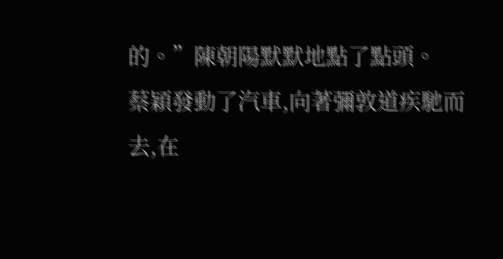的。”陳朝陽默默地點了點頭。
蔡穎發動了汽車,向著彌敦道疾馳而去,在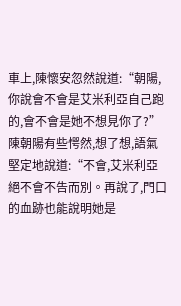車上,陳懷安忽然說道:“朝陽,你說會不會是艾米利亞自己跑的,會不會是她不想見你了?”
陳朝陽有些愕然,想了想,語氣堅定地說道:“不會,艾米利亞絕不會不告而別。再說了,門口的血跡也能說明她是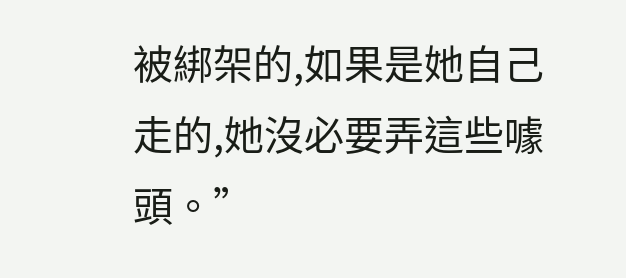被綁架的,如果是她自己走的,她沒必要弄這些噱頭。”